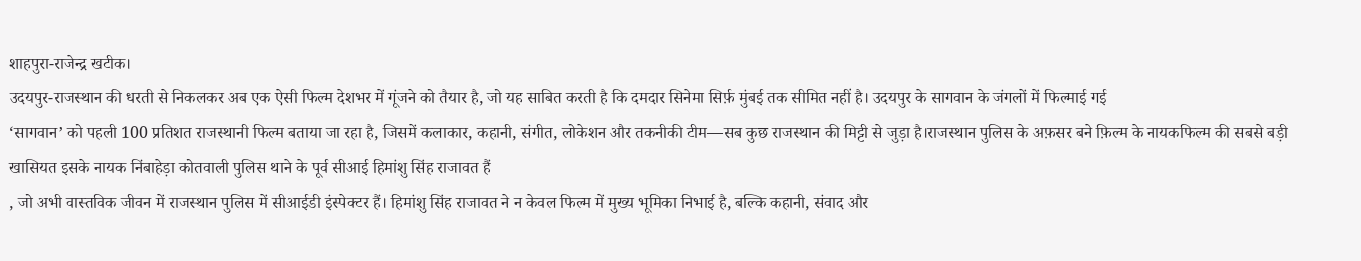शाहपुरा-राजेन्द्र खटीक।
उदयपुर-राजस्थान की धरती से निकलकर अब एक ऐसी फिल्म देशभर में गूंजने को तैयार है, जो यह साबित करती है कि दमदार सिनेमा सिर्फ़ मुंबई तक सीमित नहीं है। उदयपुर के सागवान के जंगलों में फिल्माई गई
‘सागवान’ को पहली 100 प्रतिशत राजस्थानी फिल्म बताया जा रहा है, जिसमें कलाकार, कहानी, संगीत, लोकेशन और तकनीकी टीम—सब कुछ राजस्थान की मिट्टी से जुड़ा है।राजस्थान पुलिस के अफ़सर बने फ़िल्म के नायकफिल्म की सबसे बड़ी खासियत इसके नायक निंबाहेड़ा कोतवाली पुलिस थाने के पूर्व सीआई हिमांशु सिंह राजावत हैं
, जो अभी वास्तविक जीवन में राजस्थान पुलिस में सीआईडी इंस्पेक्टर हैं। हिमांशु सिंह राजावत ने न केवल फिल्म में मुख्य भूमिका निभाई है, बल्कि कहानी, संवाद और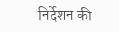निर्देशन की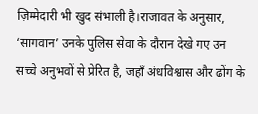ज़िम्मेदारी भी खुद संभाली है।राजावत के अनुसार, ‘सागवान’ उनके पुलिस सेवा के दौरान देखे गए उन सच्चे अनुभवों से प्रेरित है, जहाँ अंधविश्वास और ढोंग के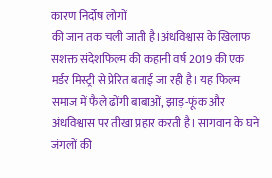कारण निर्दोष लोगों
की जान तक चली जाती है।अंधविश्वास के खिलाफ सशक्त संदेशफिल्म की कहानी वर्ष 2019 की एक मर्डर मिस्ट्री से प्रेरित बताई जा रही है। यह फिल्म समाज में फैले ढोंगी बाबाओं, झाड़-फूंक और अंधविश्वास पर तीखा प्रहार करती है। सागवान के घने जंगलों की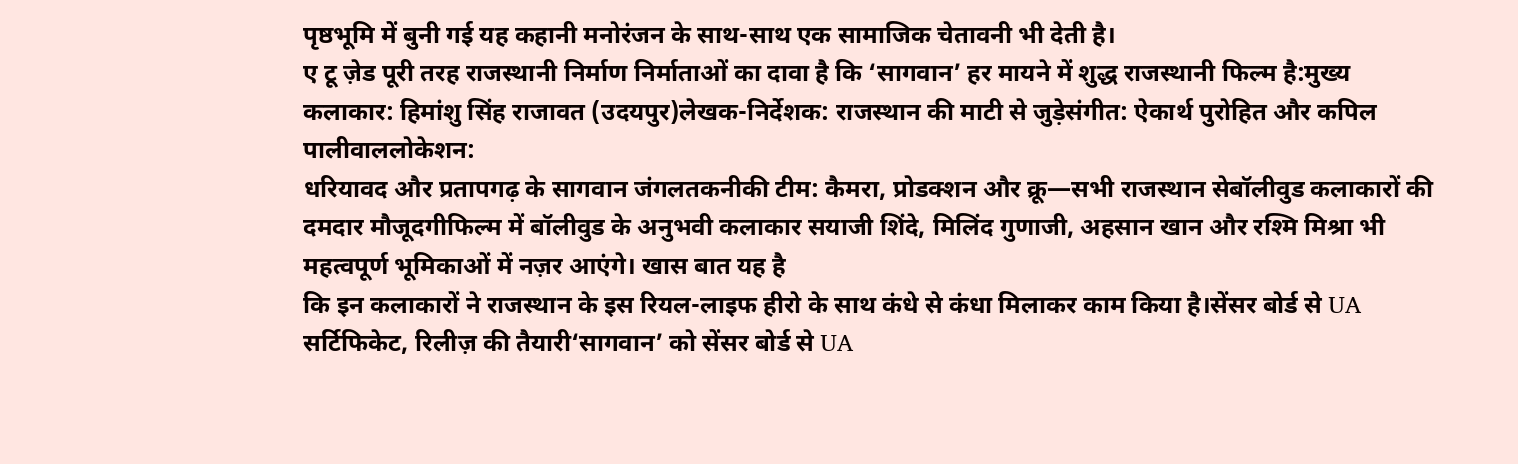पृष्ठभूमि में बुनी गई यह कहानी मनोरंजन के साथ-साथ एक सामाजिक चेतावनी भी देती है।
ए टू ज़ेड पूरी तरह राजस्थानी निर्माण निर्माताओं का दावा है कि ‘सागवान’ हर मायने में शुद्ध राजस्थानी फिल्म है:मुख्य कलाकार: हिमांशु सिंह राजावत (उदयपुर)लेखक-निर्देशक: राजस्थान की माटी से जुड़ेसंगीत: ऐकार्थ पुरोहित और कपिल पालीवाललोकेशन:
धरियावद और प्रतापगढ़ के सागवान जंगलतकनीकी टीम: कैमरा, प्रोडक्शन और क्रू—सभी राजस्थान सेबॉलीवुड कलाकारों की दमदार मौजूदगीफिल्म में बॉलीवुड के अनुभवी कलाकार सयाजी शिंदे, मिलिंद गुणाजी, अहसान खान और रश्मि मिश्रा भी महत्वपूर्ण भूमिकाओं में नज़र आएंगे। खास बात यह है
कि इन कलाकारों ने राजस्थान के इस रियल-लाइफ हीरो के साथ कंधे से कंधा मिलाकर काम किया है।सेंसर बोर्ड से UA सर्टिफिकेट, रिलीज़ की तैयारी‘सागवान’ को सेंसर बोर्ड से UA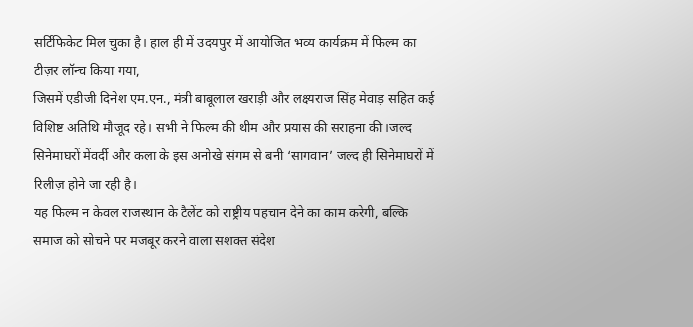सर्टिफिकेट मिल चुका है। हाल ही में उदयपुर में आयोजित भव्य कार्यक्रम में फिल्म का टीज़र लॉन्च किया गया,
जिसमें एडीजी दिनेश एम.एन., मंत्री बाबूलाल खराड़ी और लक्ष्यराज सिंह मेवाड़ सहित कई विशिष्ट अतिथि मौजूद रहे। सभी ने फिल्म की थीम और प्रयास की सराहना की।जल्द सिनेमाघरों मेंवर्दी और कला के इस अनोखे संगम से बनी ‘सागवान’ जल्द ही सिनेमाघरों में रिलीज़ होने जा रही है।
यह फिल्म न केवल राजस्थान के टैलेंट को राष्ट्रीय पहचान देने का काम करेगी, बल्कि समाज को सोचने पर मजबूर करने वाला सशक्त संदेश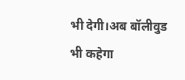भी देगी।अब बॉलीवुड भी कहेगा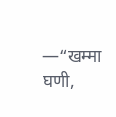—“खम्मा घणी,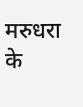मरुधरा के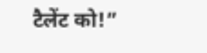टैलेंट को!”